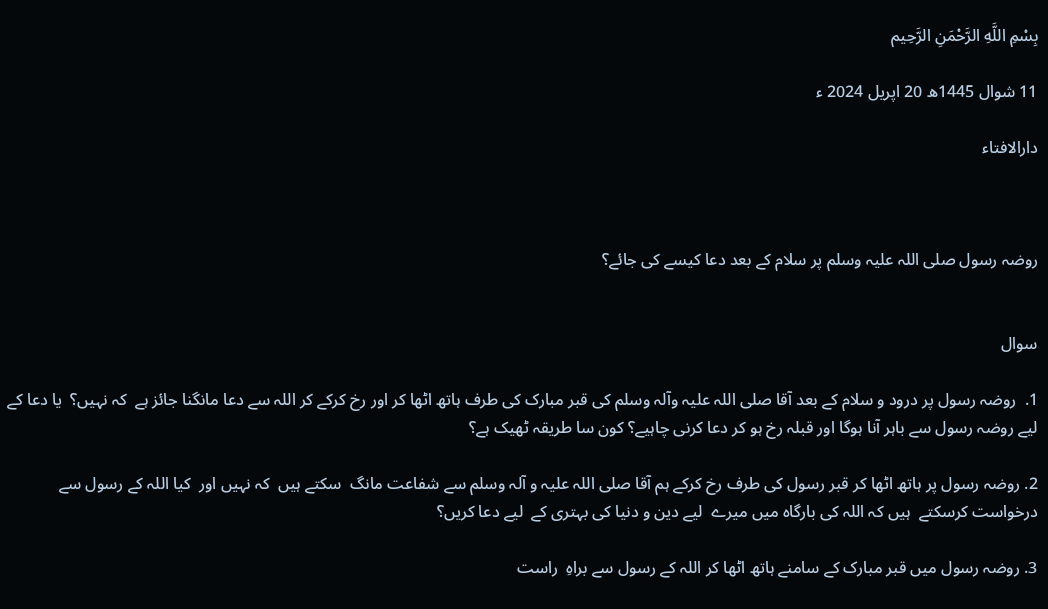بِسْمِ اللَّهِ الرَّحْمَنِ الرَّحِيم

11 شوال 1445ھ 20 اپریل 2024 ء

دارالافتاء



روضہ رسول صلی اللہ علیہ وسلم پر سلام کے بعد دعا کیسے کی جائے؟


سوال

1.  روضہ رسول پر درود و سلام کے بعد آقا صلی اللہ علیہ وآلہ وسلم کی قبر مبارک کی طرف ہاتھ اٹھا کر اور رخ کرکے کر اللہ سے دعا مانگنا جائز ہے  کہ نہیں؟  یا دعا کے  لیے روضہ رسول سے باہر آنا ہوگا اور قبلہ رخ ہو کر دعا کرنی چاہیے؟ کون سا طریقہ ٹھیک ہے؟

2. روضہ رسول پر ہاتھ اٹھا کر قبر رسول کی طرف رخ کرکے ہم آقا صلی اللہ علیہ و آلہ وسلم سے شفاعت مانگ  سکتے ہیں  کہ نہیں اور  کیا اللہ کے رسول سے درخواست کرسکتے  ہیں کہ اللہ کی بارگاہ میں میرے  لیے دین و دنیا کی بہتری کے  لیے دعا کریں؟

3. روضہ رسول میں قبر مبارک کے سامنے ہاتھ اٹھا کر اللہ کے رسول سے براہِ  راست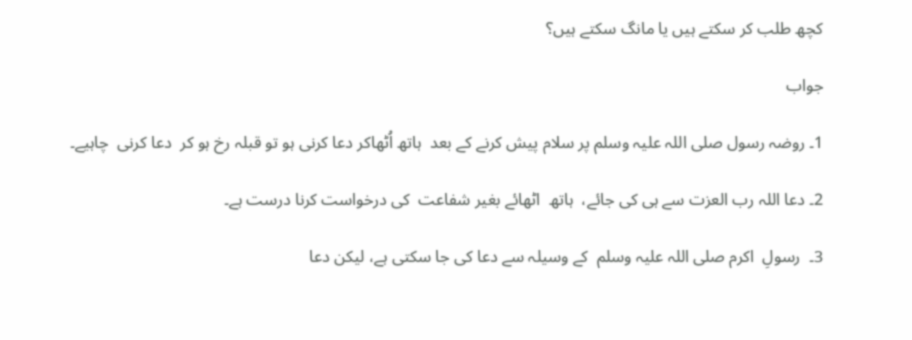کچھ طلب کر سکتے ہیں یا مانگ سکتے ہیں؟

جواب

1۔ روضہ رسول صلی اللہ علیہ وسلم پر سلام پیش کرنے کے بعد  ہاتھ اُٹھاکر دعا کرنی ہو تو قبلہ رخ ہو کر  دعا کرنی  چاہیے۔

2۔ دعا اللہ رب العزت سے ہی کی جائے،  ہاتھ  اٹھائے بغیر شفاعت  کی درخواست کرنا درست ہے۔

3۔  رسولِ  اکرم صلی اللہ علیہ وسلم  کے وسیلہ سے دعا کی جا سکتی ہے، لیکن دعا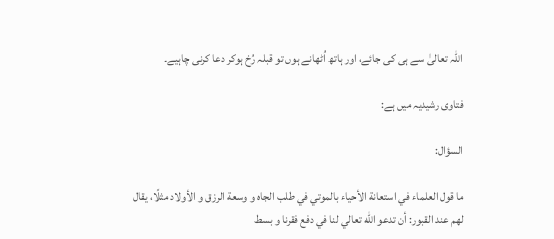اللہ تعالیٰ سے ہی کی جائے، اور ہاتھ اُٹھانے ہوں تو قبلہ رُخ ہوکر دعا کرنی چاہیے۔

فتاوی رشیدیہ میں ہے:

السؤال:

ما قول العلماء في استعانة الأحياء بالموتي في طلب الجاه و وسعة الرزق و الأولاد مثلًا، يقال لهم عند القبور: أن تدعو الله تعالي لنا في دفع فقرنا و بسط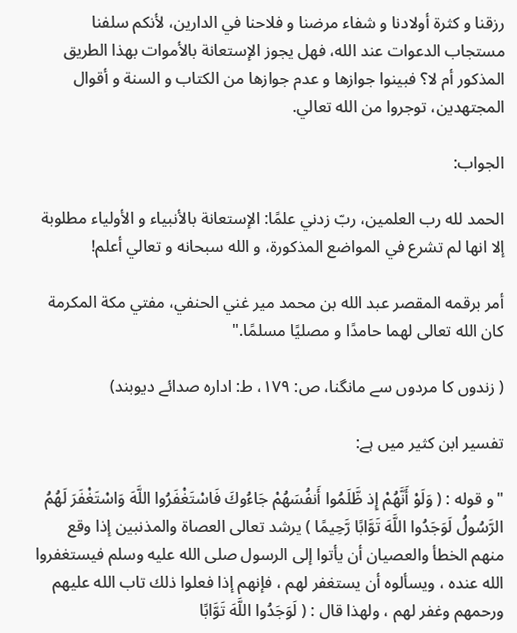رزقنا و كثرة أولادنا و شفاء مرضنا و فلاحنا في الدارين، لأنكم سلفنا مستجاب الدعوات عند الله، فهل يجوز الإستعانة بالأموات بهذا الطريق المذكور أم لا؟ فبينوا جوازها و عدم جوازها من الكتاب و السنة و أقوال المجتهدين، توجروا من الله تعالي.

الجواب:

الحمد لله رب العلمين، ربّ زدني علمًا: الإستعانة بالأنبياء و الأولياء مطلوبة إلا انها لم تشرع في المواضع المذكورة، و الله سبحانه و تعالي أعلم!

أمر برقمه المقصر عبد الله بن محمد مير غني الحنفي، مفتي مكة المكرمة كان الله تعالى لهما حامدًا و مصليًا مسلمًا."

( زندوں کا مردوں سے مانگنا، ص: ١٧٩، ط: ادارہ صدائے دیوبند)

تفسیر ابن کثیر میں ہے:

"و قوله : ( وَلَوْ أَنَّهُمْ إِذ ظَّلَمُوا أَنفُسَهُمْ جَاءُوكَ فَاسْتَغْفَرُوا اللَّهَ وَاسْتَغْفَرَ لَهُمُ الرَّسُولُ لَوَجَدُوا اللَّهَ تَوَّابًا رَّحِيمًا ) يرشد تعالى العصاة والمذنبين إذا وقع منهم الخطأ والعصيان أن يأتوا إلى الرسول صلى الله عليه وسلم فيستغفروا الله عنده ، ويسألوه أن يستغفر لهم ، فإنهم إذا فعلوا ذلك تاب الله عليهم ورحمهم وغفر لهم ، ولهذا قال : ( لَوَجَدُوا اللَّهَ تَوَّابًا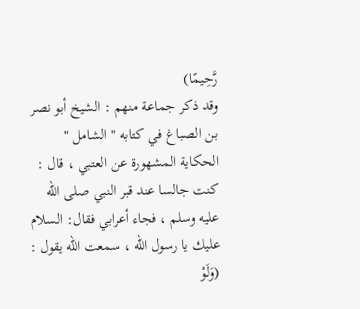رَّحِيمًا)
وقد ذكر جماعة منهم : الشيخ أبو نصر بن الصباغ في كتابه " الشامل " الحكاية المشهورة عن العتبي ، قال : كنت جالسا عند قبر النبي صلى الله عليه وسلم ، فجاء أعرابي فقال: السلام عليك يا رسول الله ، سمعت الله يقول : (وَلَوْ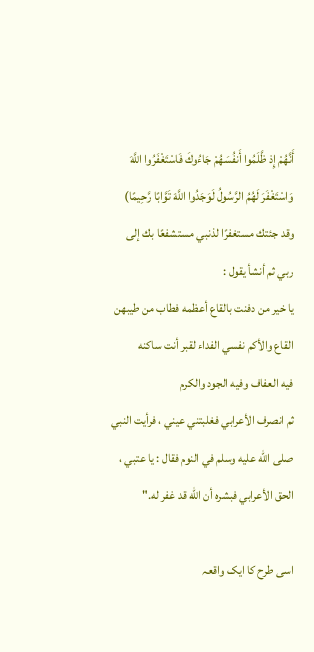أَنَّهُمْ إِذ ظَّلَمُوا أَنفُسَهُمْ جَاءُوكَ فَاسْتَغْفَرُوا اللَّهَ وَاسْتَغْفَرَ لَهُمُ الرَّسُولُ لَوَجَدُوا اللَّهَ تَوَّابًا رَّحِيمًا) وقد جئتك مستغفرًا لذنبي مستشفعًا بك إلى ربي ثم أنشأ يقول :
يا خير من دفنت بالقاع أعظمه فطاب من طيبهن القاع والأكم نفسي الفداء لقبر أنت ساكنه
فيه العفاف وفيه الجود والكرم
ثم انصرف الأعرابي فغلبتني عيني ، فرأيت النبي صلى الله عليه وسلم في النوم فقال : يا عتبي ، الحق الأعرابي فبشره أن الله قد غفر له."

اسی طرح کا ایک واقعہ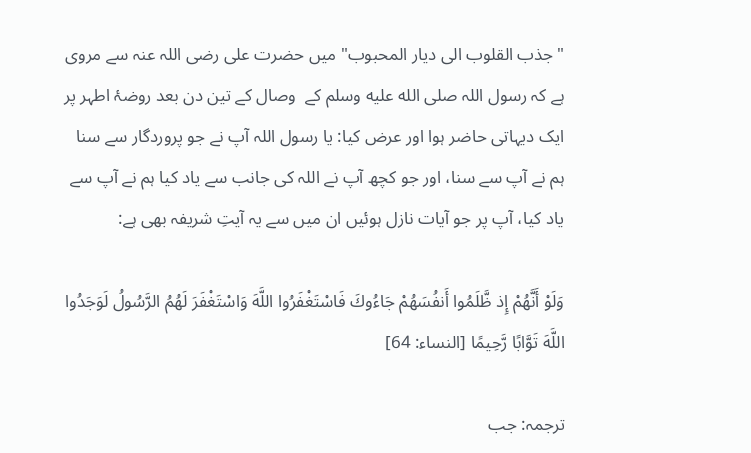"جذب القلوب الی دیار المحبوب" میں حضرت علی رضی اللہ عنہ سے مروی ہے کہ رسول اللہ صلى الله عليه وسلم کے  وصال کے تین دن بعد روضۂ اطہر پر ایک دیہاتی حاضر ہوا اور عرض کیا: یا رسول اللہ آپ نے جو پروردگار سے سنا ہم نے آپ سے سنا، اور جو کچھ آپ نے اللہ کی جانب سے یاد کیا ہم نے آپ سے یاد کیا، آپ پر جو آیات نازل ہوئیں ان میں سے یہ آیتِ شریفہ بھی ہے:

وَلَوْ أَنَّهُمْ إِذ ظَّلَمُوا أَنفُسَهُمْ جَاءُوكَ فَاسْتَغْفَرُوا اللَّهَ وَاسْتَغْفَرَ لَهُمُ الرَّسُولُ لَوَجَدُوا اللَّهَ تَوَّابًا رَّحِيمًا [النساء: 64]

ترجمہ: جب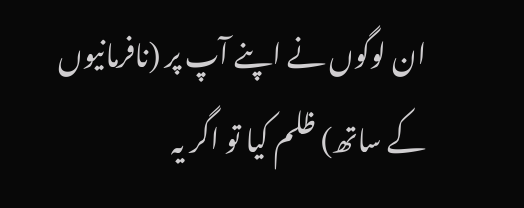ان لوگوں نے اپنے آپ پر (نافرمانیوں کے ساتھ) ظلم کیا تو اگر یہ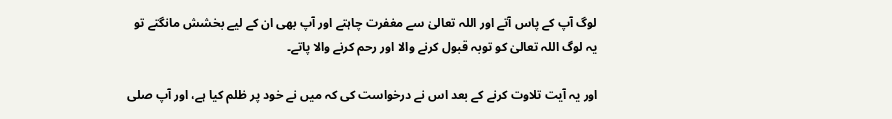لوگ آپ کے پاس آتے اور اللہ تعالیٰ سے مغفرت چاہتے اور آپ بھی ان کے لیے بخشش مانگتے تو یہ لوگ اللہ تعالیٰ کو توبہ قبول کرنے والا اور رحم کرنے والا پاتے۔

اور یہ آیت تلاوت کرنے کے بعد اس نے درخواست کی کہ میں نے خود پر ظلم کیا ہے، اور آپ صلى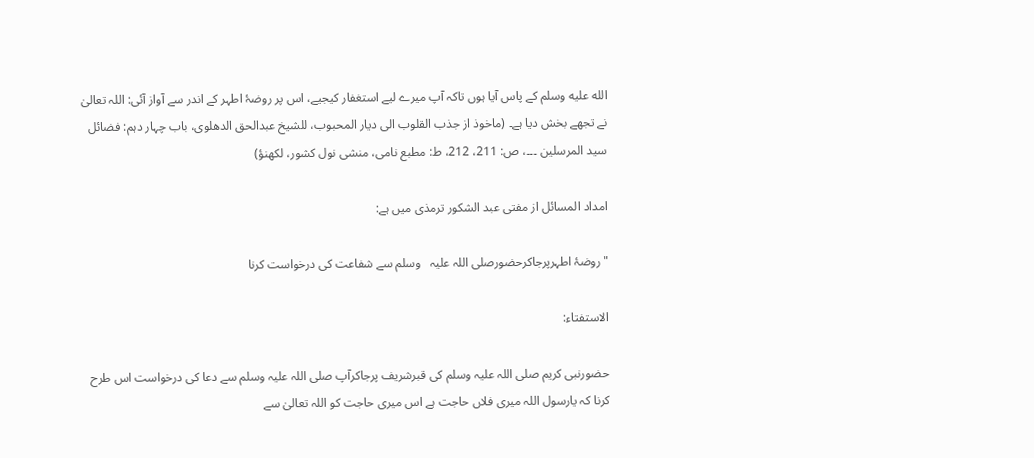الله عليه وسلم کے پاس آیا ہوں تاکہ آپ میرے لیے استغفار کیجیے، اس پر روضۂ اطہر کے اندر سے آواز آئی: اللہ تعالیٰ نے تجھے بخش دیا ہے۔ (ماخوذ از جذب القلوب الی دیار المحبوب، للشیخ عبدالحق الدھلوی، باب چہار دہم: فضائل سید المرسلین ۔۔۔، ص: 211، 212، ط: مطبع نامی، منشی نول کشور، لکھنؤ)

امداد المسائل از مفتی عبد الشکور ترمذی میں ہے:

"روضۂ اطہرپرجاکرحضورصلی اللہ علیہ   وسلم سے شفاعت کی درخواست کرنا

الاستفتاء:

حضورنبی کریم صلی اللہ علیہ وسلم کی قبرشریف پرجاکرآپ صلی اللہ علیہ وسلم سے دعا کی درخواست اس طرح کرنا کہ یارسول اللہ میری فلاں حاجت ہے اس میری حاجت کو اللہ تعالیٰ سے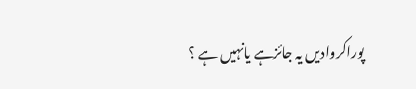پوراکروادیں یہ جائزہے یانہیں ہے ؟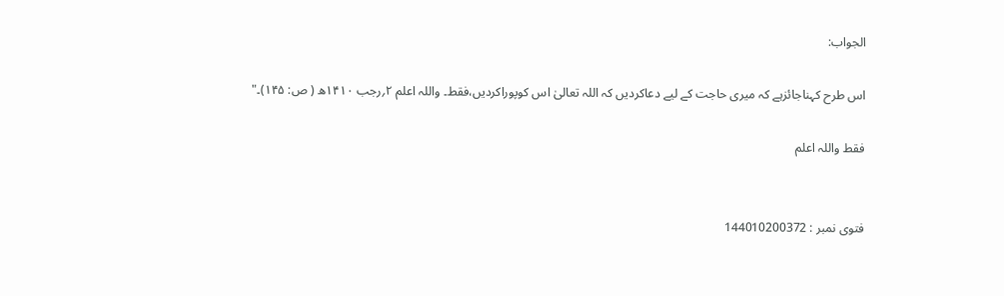الجواب:

اس طرح کہناجائزہے کہ میری حاجت کے لیے دعاکردیں کہ اللہ تعالیٰ اس کوپوراکردیں،فقط۔ واللہ اعلم ۲؍رجب ۱۴۱۰ھ ( ص: ۱۴۵)۔"

فقط واللہ اعلم


فتوی نمبر : 144010200372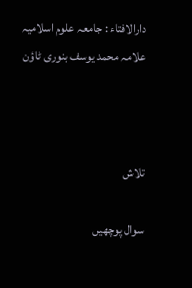دارالافتاء : جامعہ علوم اسلامیہ علامہ محمد یوسف بنوری ٹاؤن



تلاش

سوال پوچھیں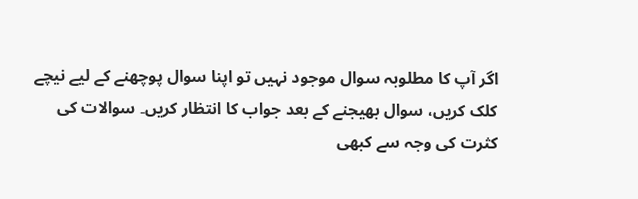اگر آپ کا مطلوبہ سوال موجود نہیں تو اپنا سوال پوچھنے کے لیے نیچے کلک کریں، سوال بھیجنے کے بعد جواب کا انتظار کریں۔ سوالات کی کثرت کی وجہ سے کبھی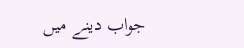جواب دینے میں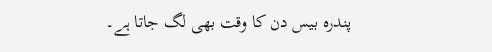پندرہ بیس دن کا وقت بھی لگ جاتا ہے۔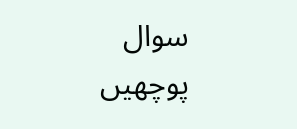سوال پوچھیں